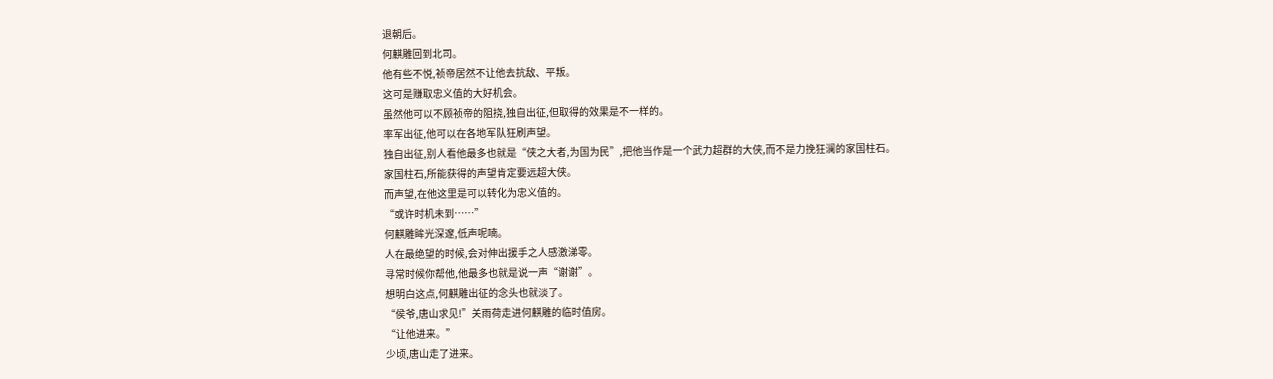退朝后。
何麒雕回到北司。
他有些不悦,祯帝居然不让他去抗敌、平叛。
这可是赚取忠义值的大好机会。
虽然他可以不顾祯帝的阻挠,独自出征,但取得的效果是不一样的。
率军出征,他可以在各地军队狂刷声望。
独自出征,别人看他最多也就是“侠之大者,为国为民”,把他当作是一个武力超群的大侠,而不是力挽狂澜的家国柱石。
家国柱石,所能获得的声望肯定要远超大侠。
而声望,在他这里是可以转化为忠义值的。
“或许时机未到……”
何麒雕眸光深邃,低声呢喃。
人在最绝望的时候,会对伸出援手之人感激涕零。
寻常时候你帮他,他最多也就是说一声“谢谢”。
想明白这点,何麒雕出征的念头也就淡了。
“侯爷,唐山求见!”关雨荷走进何麒雕的临时值房。
“让他进来。”
少顷,唐山走了进来。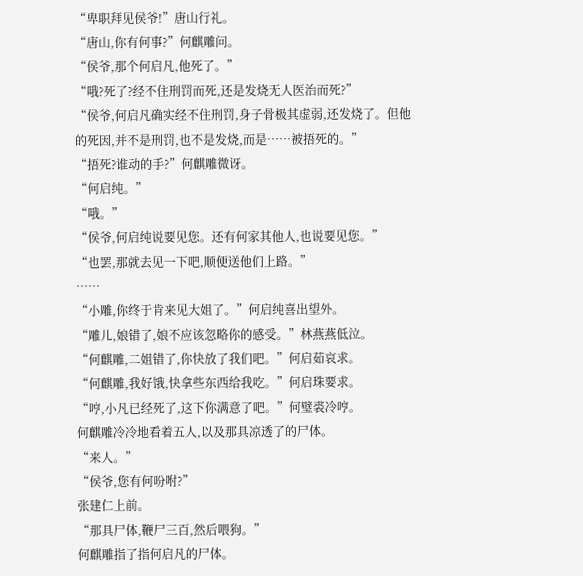“卑职拜见侯爷!”唐山行礼。
“唐山,你有何事?”何麒雕问。
“侯爷,那个何启凡,他死了。”
“哦?死了?经不住刑罚而死,还是发烧无人医治而死?”
“侯爷,何启凡确实经不住刑罚,身子骨极其虚弱,还发烧了。但他的死因,并不是刑罚,也不是发烧,而是……被捂死的。”
“捂死?谁动的手?”何麒雕微讶。
“何启纯。”
“哦。”
“侯爷,何启纯说要见您。还有何家其他人,也说要见您。”
“也罢,那就去见一下吧,顺便送他们上路。”
……
“小雕,你终于肯来见大姐了。”何启纯喜出望外。
“雕儿,娘错了,娘不应该忽略你的感受。”林燕燕低泣。
“何麒雕,二姐错了,你快放了我们吧。”何启茹哀求。
“何麒雕,我好饿,快拿些东西给我吃。”何启珠要求。
“哼,小凡已经死了,这下你满意了吧。”何璧裘冷哼。
何麒雕冷冷地看着五人,以及那具凉透了的尸体。
“来人。”
“侯爷,您有何吩咐?”
张建仁上前。
“那具尸体,鞭尸三百,然后喂狗。”
何麒雕指了指何启凡的尸体。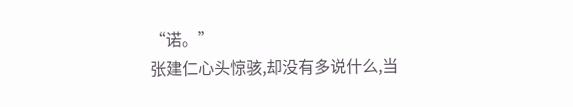“诺。”
张建仁心头惊骇,却没有多说什么,当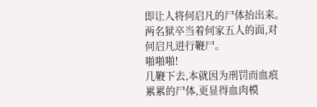即让人将何启凡的尸体抬出来。
两名狱卒当着何家五人的面,对何启凡进行鞭尸。
啪啪啪!
几鞭下去,本就因为刑罚而血痕累累的尸体,更显得血肉模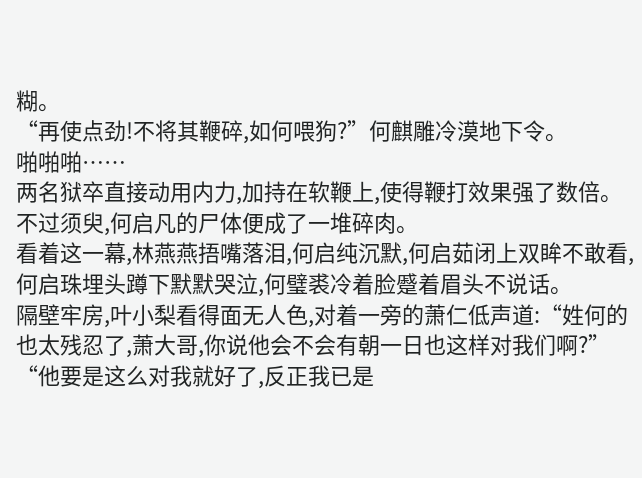糊。
“再使点劲!不将其鞭碎,如何喂狗?”何麒雕冷漠地下令。
啪啪啪……
两名狱卒直接动用内力,加持在软鞭上,使得鞭打效果强了数倍。
不过须臾,何启凡的尸体便成了一堆碎肉。
看着这一幕,林燕燕捂嘴落泪,何启纯沉默,何启茹闭上双眸不敢看,何启珠埋头蹲下默默哭泣,何璧裘冷着脸蹙着眉头不说话。
隔壁牢房,叶小梨看得面无人色,对着一旁的萧仁低声道:“姓何的也太残忍了,萧大哥,你说他会不会有朝一日也这样对我们啊?”
“他要是这么对我就好了,反正我已是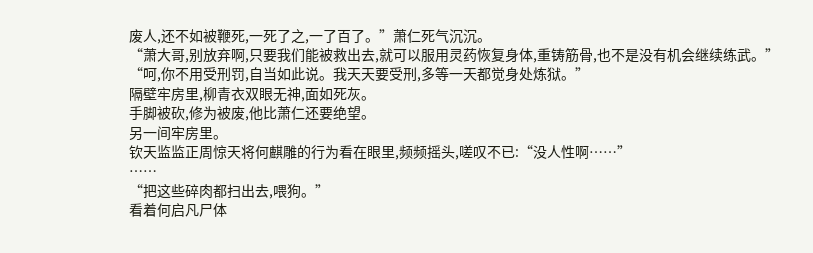废人,还不如被鞭死,一死了之,一了百了。”萧仁死气沉沉。
“萧大哥,别放弃啊,只要我们能被救出去,就可以服用灵药恢复身体,重铸筋骨,也不是没有机会继续练武。”
“呵,你不用受刑罚,自当如此说。我天天要受刑,多等一天都觉身处炼狱。”
隔壁牢房里,柳青衣双眼无神,面如死灰。
手脚被砍,修为被废,他比萧仁还要绝望。
另一间牢房里。
钦天监监正周惊天将何麒雕的行为看在眼里,频频摇头,嗟叹不已:“没人性啊……”
……
“把这些碎肉都扫出去,喂狗。”
看着何启凡尸体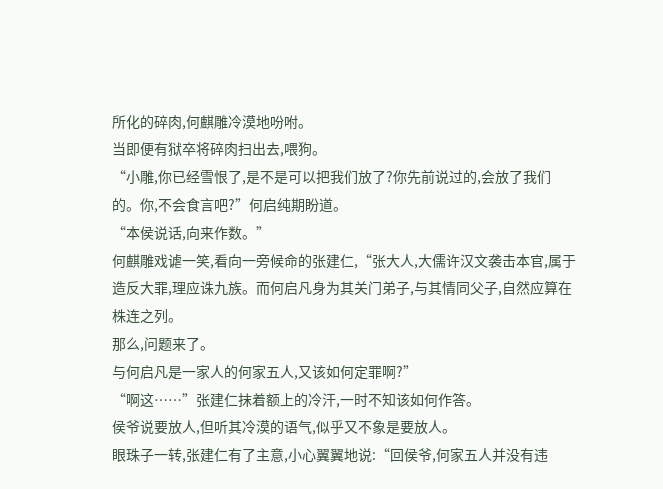所化的碎肉,何麒雕冷漠地吩咐。
当即便有狱卒将碎肉扫出去,喂狗。
“小雕,你已经雪恨了,是不是可以把我们放了?你先前说过的,会放了我们的。你,不会食言吧?”何启纯期盼道。
“本侯说话,向来作数。”
何麒雕戏谑一笑,看向一旁候命的张建仁,“张大人,大儒许汉文袭击本官,属于造反大罪,理应诛九族。而何启凡身为其关门弟子,与其情同父子,自然应算在株连之列。
那么,问题来了。
与何启凡是一家人的何家五人,又该如何定罪啊?”
“啊这……”张建仁抹着额上的冷汗,一时不知该如何作答。
侯爷说要放人,但听其冷漠的语气,似乎又不象是要放人。
眼珠子一转,张建仁有了主意,小心翼翼地说:“回侯爷,何家五人并没有违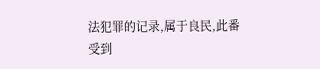法犯罪的记录,属于良民,此番受到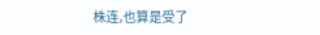株连,也算是受了